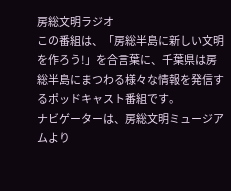房総文明ラジオ
この番組は、「房総半島に新しい文明を作ろう!」を合言葉に、千葉県は房総半島にまつわる様々な情報を発信するポッドキャスト番組です。
ナビゲーターは、房総文明ミュージアムより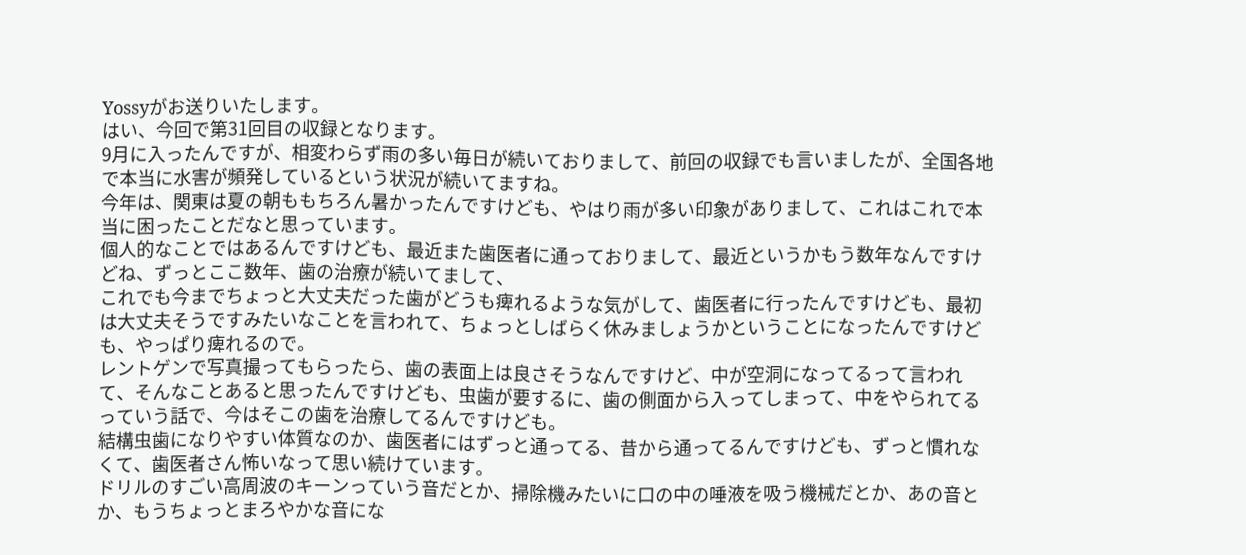Yossyがお送りいたします。
はい、今回で第31回目の収録となります。
9月に入ったんですが、相変わらず雨の多い毎日が続いておりまして、前回の収録でも言いましたが、全国各地で本当に水害が頻発しているという状況が続いてますね。
今年は、関東は夏の朝ももちろん暑かったんですけども、やはり雨が多い印象がありまして、これはこれで本当に困ったことだなと思っています。
個人的なことではあるんですけども、最近また歯医者に通っておりまして、最近というかもう数年なんですけどね、ずっとここ数年、歯の治療が続いてまして、
これでも今までちょっと大丈夫だった歯がどうも痺れるような気がして、歯医者に行ったんですけども、最初は大丈夫そうですみたいなことを言われて、ちょっとしばらく休みましょうかということになったんですけども、やっぱり痺れるので。
レントゲンで写真撮ってもらったら、歯の表面上は良さそうなんですけど、中が空洞になってるって言われて、そんなことあると思ったんですけども、虫歯が要するに、歯の側面から入ってしまって、中をやられてるっていう話で、今はそこの歯を治療してるんですけども。
結構虫歯になりやすい体質なのか、歯医者にはずっと通ってる、昔から通ってるんですけども、ずっと慣れなくて、歯医者さん怖いなって思い続けています。
ドリルのすごい高周波のキーンっていう音だとか、掃除機みたいに口の中の唾液を吸う機械だとか、あの音とか、もうちょっとまろやかな音にな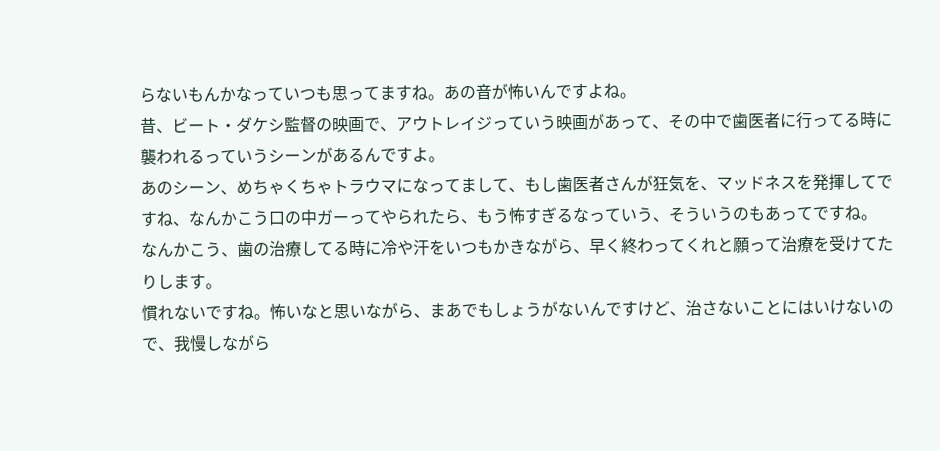らないもんかなっていつも思ってますね。あの音が怖いんですよね。
昔、ビート・ダケシ監督の映画で、アウトレイジっていう映画があって、その中で歯医者に行ってる時に襲われるっていうシーンがあるんですよ。
あのシーン、めちゃくちゃトラウマになってまして、もし歯医者さんが狂気を、マッドネスを発揮してですね、なんかこう口の中ガーってやられたら、もう怖すぎるなっていう、そういうのもあってですね。
なんかこう、歯の治療してる時に冷や汗をいつもかきながら、早く終わってくれと願って治療を受けてたりします。
慣れないですね。怖いなと思いながら、まあでもしょうがないんですけど、治さないことにはいけないので、我慢しながら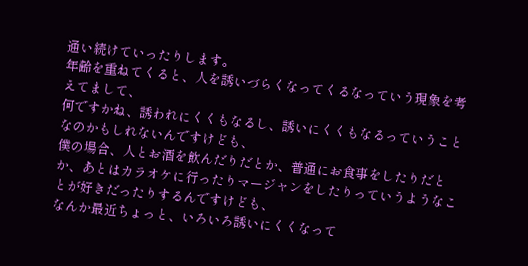通い続けていったりします。
年齢を重ねてくると、人を誘いづらくなってくるなっていう現象を考えてまして、
何ですかね、誘われにくくもなるし、誘いにくくもなるっていうことなのかもしれないんですけども、
僕の場合、人とお酒を飲んだりだとか、普通にお食事をしたりだとか、あとはカラオケに行ったりマージャンをしたりっていうようなことが好きだったりするんですけども、
なんか最近ちょっと、いろいろ誘いにくくなって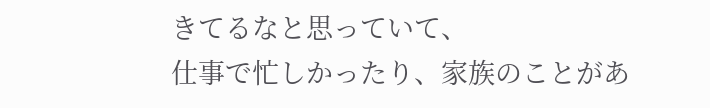きてるなと思っていて、
仕事で忙しかったり、家族のことがあ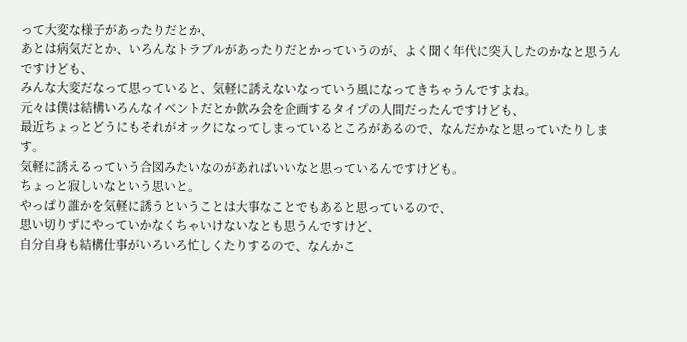って大変な様子があったりだとか、
あとは病気だとか、いろんなトラブルがあったりだとかっていうのが、よく聞く年代に突入したのかなと思うんですけども、
みんな大変だなって思っていると、気軽に誘えないなっていう風になってきちゃうんですよね。
元々は僕は結構いろんなイベントだとか飲み会を企画するタイプの人間だったんですけども、
最近ちょっとどうにもそれがオックになってしまっているところがあるので、なんだかなと思っていたりします。
気軽に誘えるっていう合図みたいなのがあればいいなと思っているんですけども。
ちょっと寂しいなという思いと。
やっぱり誰かを気軽に誘うということは大事なことでもあると思っているので、
思い切りずにやっていかなくちゃいけないなとも思うんですけど、
自分自身も結構仕事がいろいろ忙しくたりするので、なんかこ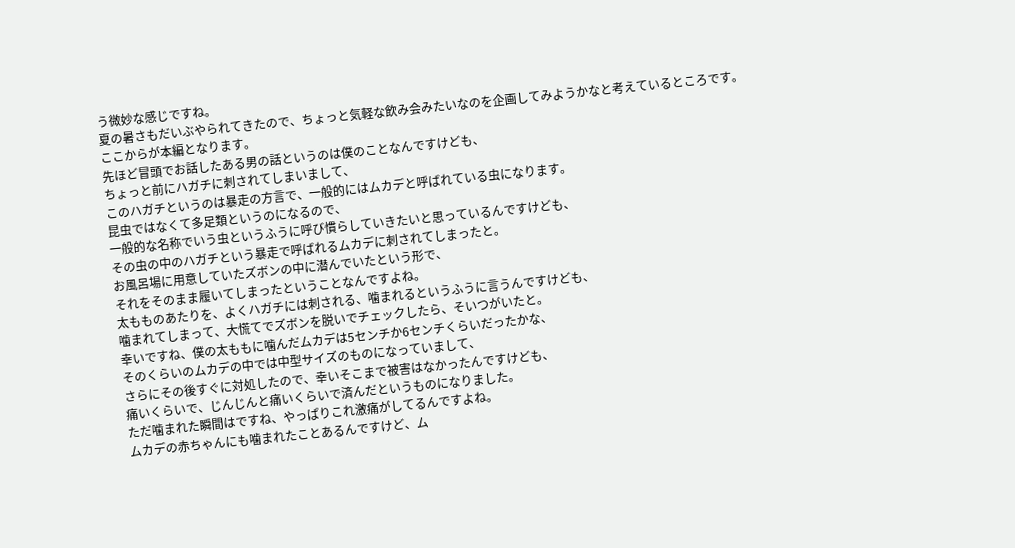う微妙な感じですね。
夏の暑さもだいぶやられてきたので、ちょっと気軽な飲み会みたいなのを企画してみようかなと考えているところです。
ここからが本編となります。
先ほど冒頭でお話したある男の話というのは僕のことなんですけども、
ちょっと前にハガチに刺されてしまいまして、
このハガチというのは暴走の方言で、一般的にはムカデと呼ばれている虫になります。
昆虫ではなくて多足類というのになるので、
一般的な名称でいう虫というふうに呼び慣らしていきたいと思っているんですけども、
その虫の中のハガチという暴走で呼ばれるムカデに刺されてしまったと。
お風呂場に用意していたズボンの中に潜んでいたという形で、
それをそのまま履いてしまったということなんですよね。
太もものあたりを、よくハガチには刺される、噛まれるというふうに言うんですけども、
噛まれてしまって、大慌てでズボンを脱いでチェックしたら、そいつがいたと。
幸いですね、僕の太ももに噛んだムカデは5センチか6センチくらいだったかな、
そのくらいのムカデの中では中型サイズのものになっていまして、
さらにその後すぐに対処したので、幸いそこまで被害はなかったんですけども、
痛いくらいで、じんじんと痛いくらいで済んだというものになりました。
ただ噛まれた瞬間はですね、やっぱりこれ激痛がしてるんですよね。
ムカデの赤ちゃんにも噛まれたことあるんですけど、ム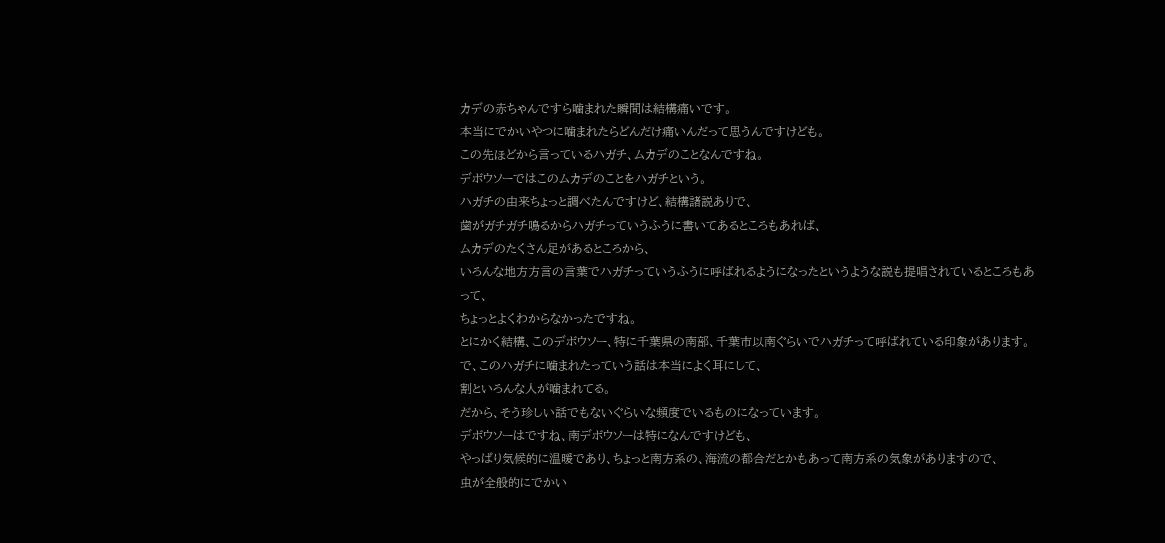カデの赤ちゃんですら噛まれた瞬間は結構痛いです。
本当にでかいやつに噛まれたらどんだけ痛いんだって思うんですけども。
この先ほどから言っているハガチ、ムカデのことなんですね。
デボウソーではこのムカデのことをハガチという。
ハガチの由来ちょっと調べたんですけど、結構諸説ありで、
歯がガチガチ鳴るからハガチっていうふうに書いてあるところもあれば、
ムカデのたくさん足があるところから、
いろんな地方方言の言葉でハガチっていうふうに呼ばれるようになったというような説も提唱されているところもあって、
ちょっとよくわからなかったですね。
とにかく結構、このデボウソー、特に千葉県の南部、千葉市以南ぐらいでハガチって呼ばれている印象があります。
で、このハガチに噛まれたっていう話は本当によく耳にして、
割といろんな人が噛まれてる。
だから、そう珍しい話でもないぐらいな頻度でいるものになっています。
デボウソーはですね、南デボウソーは特になんですけども、
やっぱり気候的に温暖であり、ちょっと南方系の、海流の都合だとかもあって南方系の気象がありますので、
虫が全般的にでかい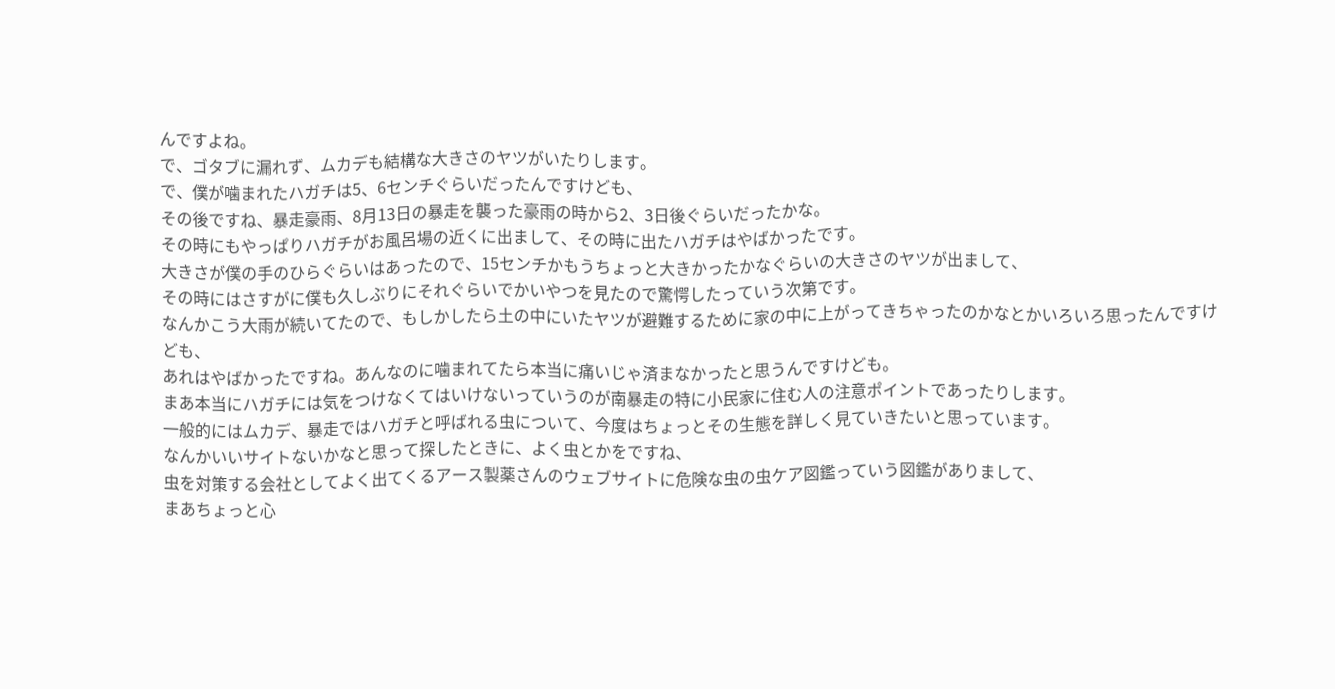んですよね。
で、ゴタブに漏れず、ムカデも結構な大きさのヤツがいたりします。
で、僕が噛まれたハガチは5、6センチぐらいだったんですけども、
その後ですね、暴走豪雨、8月13日の暴走を襲った豪雨の時から2、3日後ぐらいだったかな。
その時にもやっぱりハガチがお風呂場の近くに出まして、その時に出たハガチはやばかったです。
大きさが僕の手のひらぐらいはあったので、15センチかもうちょっと大きかったかなぐらいの大きさのヤツが出まして、
その時にはさすがに僕も久しぶりにそれぐらいでかいやつを見たので驚愕したっていう次第です。
なんかこう大雨が続いてたので、もしかしたら土の中にいたヤツが避難するために家の中に上がってきちゃったのかなとかいろいろ思ったんですけども、
あれはやばかったですね。あんなのに噛まれてたら本当に痛いじゃ済まなかったと思うんですけども。
まあ本当にハガチには気をつけなくてはいけないっていうのが南暴走の特に小民家に住む人の注意ポイントであったりします。
一般的にはムカデ、暴走ではハガチと呼ばれる虫について、今度はちょっとその生態を詳しく見ていきたいと思っています。
なんかいいサイトないかなと思って探したときに、よく虫とかをですね、
虫を対策する会社としてよく出てくるアース製薬さんのウェブサイトに危険な虫の虫ケア図鑑っていう図鑑がありまして、
まあちょっと心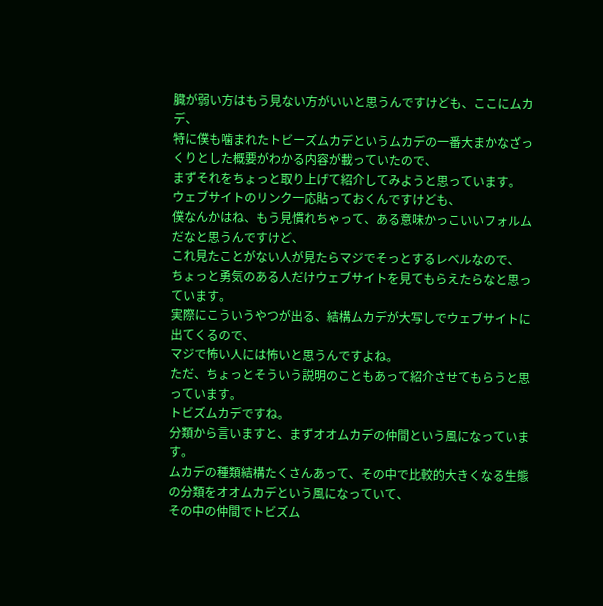臓が弱い方はもう見ない方がいいと思うんですけども、ここにムカデ、
特に僕も噛まれたトビーズムカデというムカデの一番大まかなざっくりとした概要がわかる内容が載っていたので、
まずそれをちょっと取り上げて紹介してみようと思っています。
ウェブサイトのリンク一応貼っておくんですけども、
僕なんかはね、もう見慣れちゃって、ある意味かっこいいフォルムだなと思うんですけど、
これ見たことがない人が見たらマジでそっとするレベルなので、
ちょっと勇気のある人だけウェブサイトを見てもらえたらなと思っています。
実際にこういうやつが出る、結構ムカデが大写しでウェブサイトに出てくるので、
マジで怖い人には怖いと思うんですよね。
ただ、ちょっとそういう説明のこともあって紹介させてもらうと思っています。
トビズムカデですね。
分類から言いますと、まずオオムカデの仲間という風になっています。
ムカデの種類結構たくさんあって、その中で比較的大きくなる生態の分類をオオムカデという風になっていて、
その中の仲間でトビズム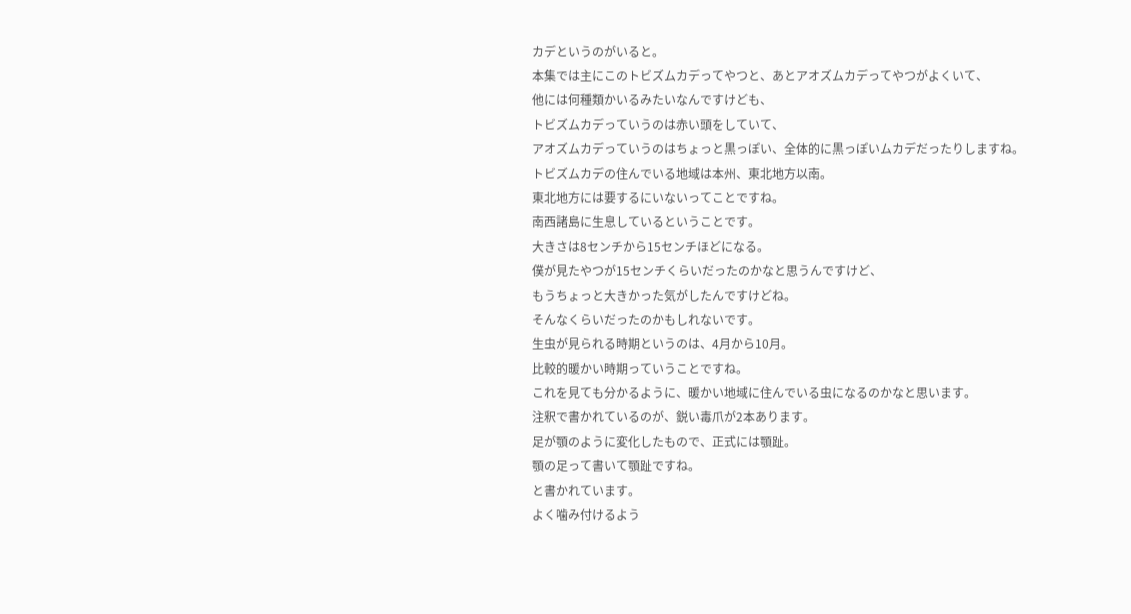カデというのがいると。
本集では主にこのトビズムカデってやつと、あとアオズムカデってやつがよくいて、
他には何種類かいるみたいなんですけども、
トビズムカデっていうのは赤い頭をしていて、
アオズムカデっていうのはちょっと黒っぽい、全体的に黒っぽいムカデだったりしますね。
トビズムカデの住んでいる地域は本州、東北地方以南。
東北地方には要するにいないってことですね。
南西諸島に生息しているということです。
大きさは8センチから15センチほどになる。
僕が見たやつが15センチくらいだったのかなと思うんですけど、
もうちょっと大きかった気がしたんですけどね。
そんなくらいだったのかもしれないです。
生虫が見られる時期というのは、4月から10月。
比較的暖かい時期っていうことですね。
これを見ても分かるように、暖かい地域に住んでいる虫になるのかなと思います。
注釈で書かれているのが、鋭い毒爪が2本あります。
足が顎のように変化したもので、正式には顎趾。
顎の足って書いて顎趾ですね。
と書かれています。
よく噛み付けるよう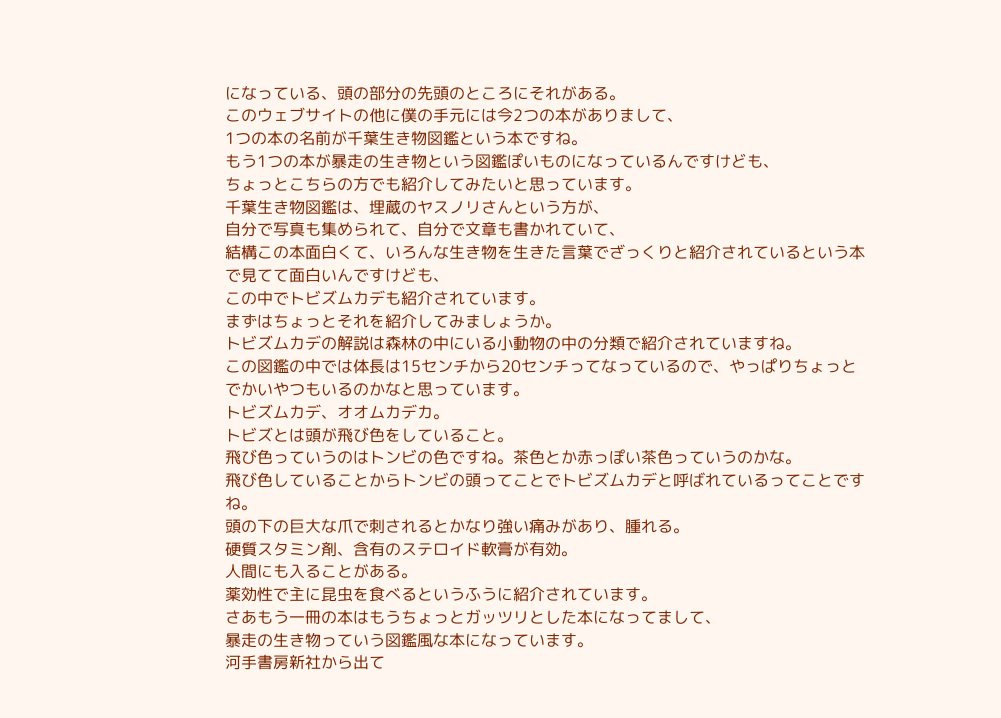になっている、頭の部分の先頭のところにそれがある。
このウェブサイトの他に僕の手元には今2つの本がありまして、
1つの本の名前が千葉生き物図鑑という本ですね。
もう1つの本が暴走の生き物という図鑑ぽいものになっているんですけども、
ちょっとこちらの方でも紹介してみたいと思っています。
千葉生き物図鑑は、埋蔵のヤスノリさんという方が、
自分で写真も集められて、自分で文章も書かれていて、
結構この本面白くて、いろんな生き物を生きた言葉でざっくりと紹介されているという本で見てて面白いんですけども、
この中でトビズムカデも紹介されています。
まずはちょっとそれを紹介してみましょうか。
トビズムカデの解説は森林の中にいる小動物の中の分類で紹介されていますね。
この図鑑の中では体長は15センチから20センチってなっているので、やっぱりちょっとでかいやつもいるのかなと思っています。
トビズムカデ、オオムカデカ。
トビズとは頭が飛び色をしていること。
飛び色っていうのはトンビの色ですね。茶色とか赤っぽい茶色っていうのかな。
飛び色していることからトンビの頭ってことでトビズムカデと呼ばれているってことですね。
頭の下の巨大な爪で刺されるとかなり強い痛みがあり、腫れる。
硬質スタミン剤、含有のステロイド軟膏が有効。
人間にも入ることがある。
薬効性で主に昆虫を食べるというふうに紹介されています。
さあもう一冊の本はもうちょっとガッツリとした本になってまして、
暴走の生き物っていう図鑑風な本になっています。
河手書房新社から出て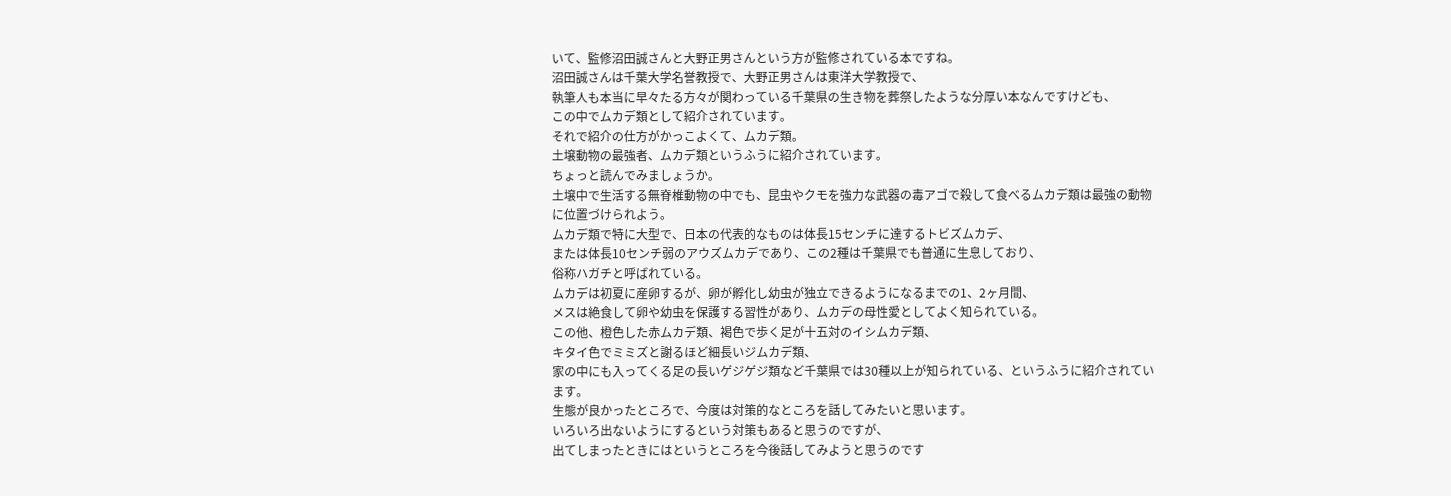いて、監修沼田誠さんと大野正男さんという方が監修されている本ですね。
沼田誠さんは千葉大学名誉教授で、大野正男さんは東洋大学教授で、
執筆人も本当に早々たる方々が関わっている千葉県の生き物を葬祭したような分厚い本なんですけども、
この中でムカデ類として紹介されています。
それで紹介の仕方がかっこよくて、ムカデ類。
土壌動物の最強者、ムカデ類というふうに紹介されています。
ちょっと読んでみましょうか。
土壌中で生活する無脊椎動物の中でも、昆虫やクモを強力な武器の毒アゴで殺して食べるムカデ類は最強の動物に位置づけられよう。
ムカデ類で特に大型で、日本の代表的なものは体長15センチに達するトビズムカデ、
または体長10センチ弱のアウズムカデであり、この2種は千葉県でも普通に生息しており、
俗称ハガチと呼ばれている。
ムカデは初夏に産卵するが、卵が孵化し幼虫が独立できるようになるまでの1、2ヶ月間、
メスは絶食して卵や幼虫を保護する習性があり、ムカデの母性愛としてよく知られている。
この他、橙色した赤ムカデ類、褐色で歩く足が十五対のイシムカデ類、
キタイ色でミミズと謝るほど細長いジムカデ類、
家の中にも入ってくる足の長いゲジゲジ類など千葉県では30種以上が知られている、というふうに紹介されています。
生態が良かったところで、今度は対策的なところを話してみたいと思います。
いろいろ出ないようにするという対策もあると思うのですが、
出てしまったときにはというところを今後話してみようと思うのです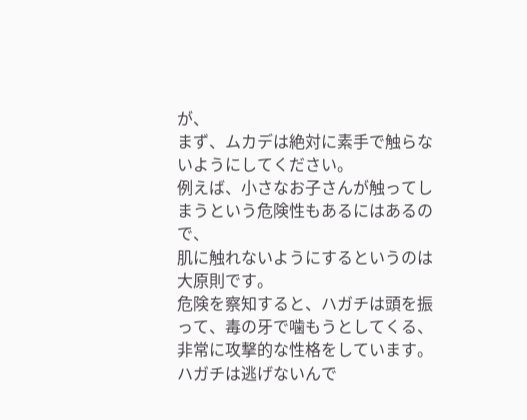が、
まず、ムカデは絶対に素手で触らないようにしてください。
例えば、小さなお子さんが触ってしまうという危険性もあるにはあるので、
肌に触れないようにするというのは大原則です。
危険を察知すると、ハガチは頭を振って、毒の牙で噛もうとしてくる、非常に攻撃的な性格をしています。
ハガチは逃げないんで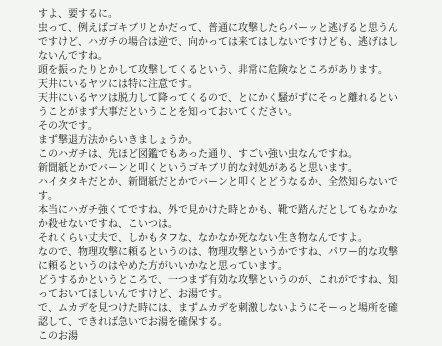すよ、要するに。
虫って、例えばゴキブリとかだって、普通に攻撃したらパーッと逃げると思うんですけど、ハガチの場合は逆で、向かっては来てはしないですけども、逃げはしないんですね。
頭を振ったりとかして攻撃してくるという、非常に危険なところがあります。
天井にいるヤツには特に注意です。
天井にいるヤツは脱力して降ってくるので、とにかく騒がずにそっと離れるということがまず大事だということを知っておいてください。
その次です。
まず撃退方法からいきましょうか。
このハガチは、先ほど図鑑でもあった通り、すごい強い虫なんですね。
新聞紙とかでバーンと叩くというゴキブリ的な対処があると思います。
ハイタタキだとか、新聞紙だとかでバーンと叩くとどうなるか、全然知らないです。
本当にハガチ強くてですね、外で見かけた時とかも、靴で踏んだとしてもなかなか殺せないですね、こいつは。
それくらい丈夫で、しかもタフな、なかなか死なない生き物なんですよ。
なので、物理攻撃に頼るというのは、物理攻撃というかですね、パワー的な攻撃に頼るというのはやめた方がいいかなと思っています。
どうするかというところで、一つまず有効な攻撃というのが、これがですね、知っておいてほしいんですけど、お湯です。
で、ムカデを見つけた時には、まずムカデを刺激しないようにそーっと場所を確認して、できれば急いでお湯を確保する。
このお湯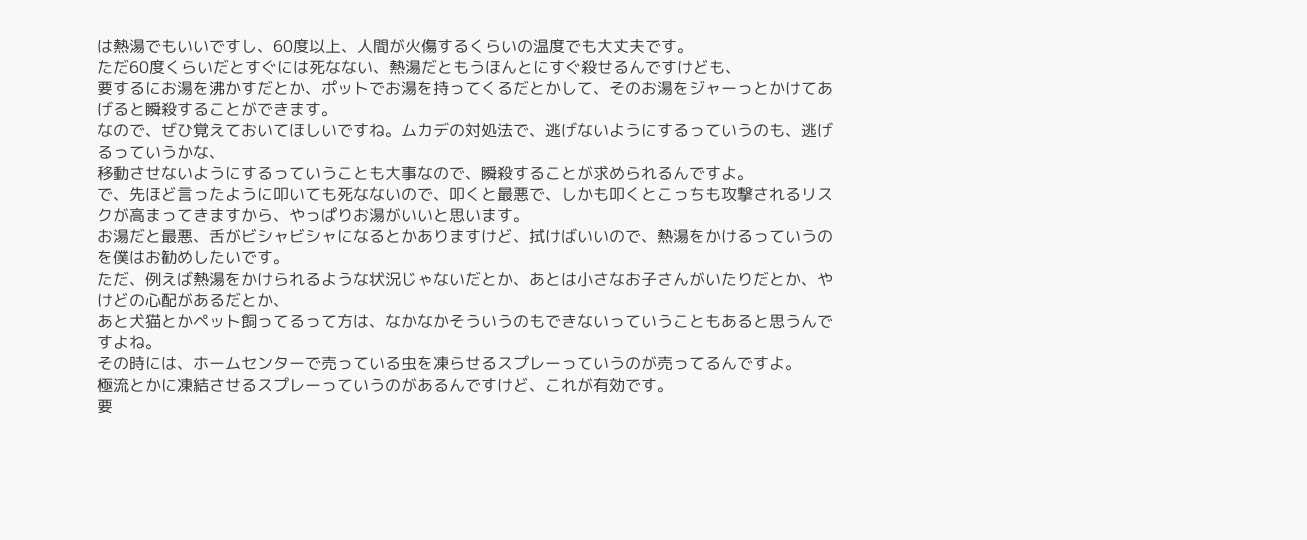は熱湯でもいいですし、60度以上、人間が火傷するくらいの温度でも大丈夫です。
ただ60度くらいだとすぐには死なない、熱湯だともうほんとにすぐ殺せるんですけども、
要するにお湯を沸かすだとか、ポットでお湯を持ってくるだとかして、そのお湯をジャーっとかけてあげると瞬殺することができます。
なので、ぜひ覚えておいてほしいですね。ムカデの対処法で、逃げないようにするっていうのも、逃げるっていうかな、
移動させないようにするっていうことも大事なので、瞬殺することが求められるんですよ。
で、先ほど言ったように叩いても死なないので、叩くと最悪で、しかも叩くとこっちも攻撃されるリスクが高まってきますから、やっぱりお湯がいいと思います。
お湯だと最悪、舌がビシャビシャになるとかありますけど、拭けばいいので、熱湯をかけるっていうのを僕はお勧めしたいです。
ただ、例えば熱湯をかけられるような状況じゃないだとか、あとは小さなお子さんがいたりだとか、やけどの心配があるだとか、
あと犬猫とかペット飼ってるって方は、なかなかそういうのもできないっていうこともあると思うんですよね。
その時には、ホームセンターで売っている虫を凍らせるスプレーっていうのが売ってるんですよ。
極流とかに凍結させるスプレーっていうのがあるんですけど、これが有効です。
要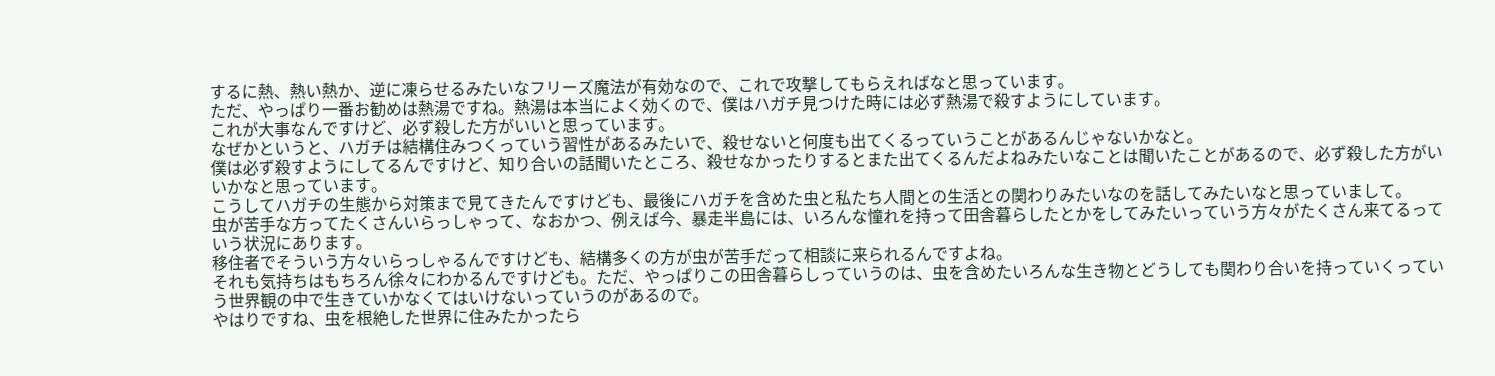するに熱、熱い熱か、逆に凍らせるみたいなフリーズ魔法が有効なので、これで攻撃してもらえればなと思っています。
ただ、やっぱり一番お勧めは熱湯ですね。熱湯は本当によく効くので、僕はハガチ見つけた時には必ず熱湯で殺すようにしています。
これが大事なんですけど、必ず殺した方がいいと思っています。
なぜかというと、ハガチは結構住みつくっていう習性があるみたいで、殺せないと何度も出てくるっていうことがあるんじゃないかなと。
僕は必ず殺すようにしてるんですけど、知り合いの話聞いたところ、殺せなかったりするとまた出てくるんだよねみたいなことは聞いたことがあるので、必ず殺した方がいいかなと思っています。
こうしてハガチの生態から対策まで見てきたんですけども、最後にハガチを含めた虫と私たち人間との生活との関わりみたいなのを話してみたいなと思っていまして。
虫が苦手な方ってたくさんいらっしゃって、なおかつ、例えば今、暴走半島には、いろんな憧れを持って田舎暮らしたとかをしてみたいっていう方々がたくさん来てるっていう状況にあります。
移住者でそういう方々いらっしゃるんですけども、結構多くの方が虫が苦手だって相談に来られるんですよね。
それも気持ちはもちろん徐々にわかるんですけども。ただ、やっぱりこの田舎暮らしっていうのは、虫を含めたいろんな生き物とどうしても関わり合いを持っていくっていう世界観の中で生きていかなくてはいけないっていうのがあるので。
やはりですね、虫を根絶した世界に住みたかったら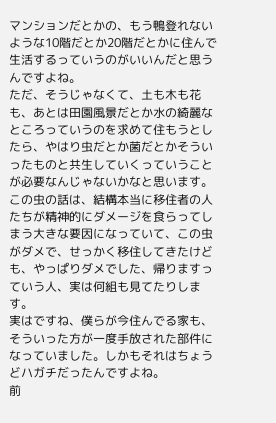マンションだとかの、もう鴨登れないような10階だとか20階だとかに住んで生活するっていうのがいいんだと思うんですよね。
ただ、そうじゃなくて、土も木も花も、あとは田園風景だとか水の綺麗なところっていうのを求めて住もうとしたら、やはり虫だとか菌だとかそういったものと共生していくっていうことが必要なんじゃないかなと思います。
この虫の話は、結構本当に移住者の人たちが精神的にダメージを食らってしまう大きな要因になっていて、この虫がダメで、せっかく移住してきたけども、やっぱりダメでした、帰りますっていう人、実は何組も見てたりします。
実はですね、僕らが今住んでる家も、そういった方が一度手放された部件になっていました。しかもそれはちょうどハガチだったんですよね。
前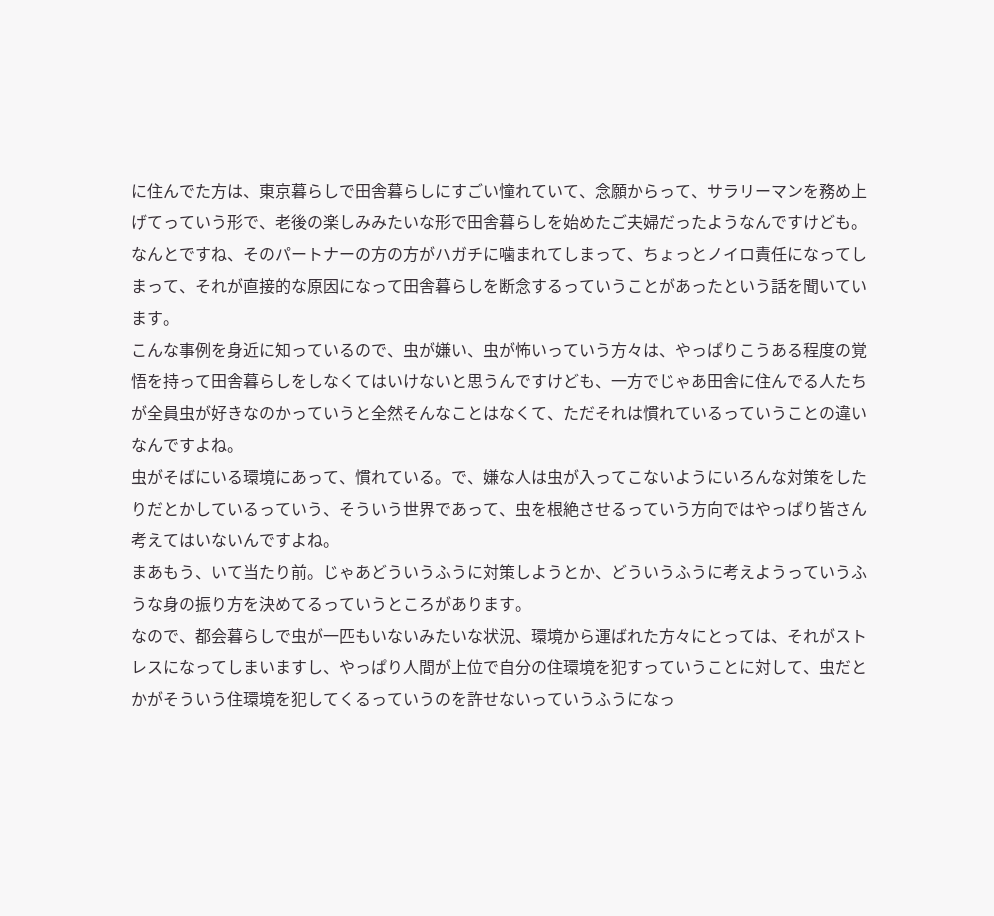に住んでた方は、東京暮らしで田舎暮らしにすごい憧れていて、念願からって、サラリーマンを務め上げてっていう形で、老後の楽しみみたいな形で田舎暮らしを始めたご夫婦だったようなんですけども。
なんとですね、そのパートナーの方の方がハガチに噛まれてしまって、ちょっとノイロ責任になってしまって、それが直接的な原因になって田舎暮らしを断念するっていうことがあったという話を聞いています。
こんな事例を身近に知っているので、虫が嫌い、虫が怖いっていう方々は、やっぱりこうある程度の覚悟を持って田舎暮らしをしなくてはいけないと思うんですけども、一方でじゃあ田舎に住んでる人たちが全員虫が好きなのかっていうと全然そんなことはなくて、ただそれは慣れているっていうことの違いなんですよね。
虫がそばにいる環境にあって、慣れている。で、嫌な人は虫が入ってこないようにいろんな対策をしたりだとかしているっていう、そういう世界であって、虫を根絶させるっていう方向ではやっぱり皆さん考えてはいないんですよね。
まあもう、いて当たり前。じゃあどういうふうに対策しようとか、どういうふうに考えようっていうふうな身の振り方を決めてるっていうところがあります。
なので、都会暮らしで虫が一匹もいないみたいな状況、環境から運ばれた方々にとっては、それがストレスになってしまいますし、やっぱり人間が上位で自分の住環境を犯すっていうことに対して、虫だとかがそういう住環境を犯してくるっていうのを許せないっていうふうになっ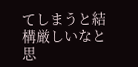てしまうと結構厳しいなと思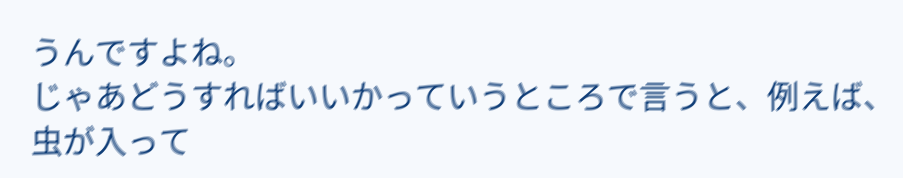うんですよね。
じゃあどうすればいいかっていうところで言うと、例えば、虫が入って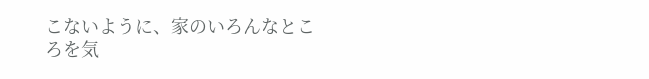こないように、家のいろんなところを気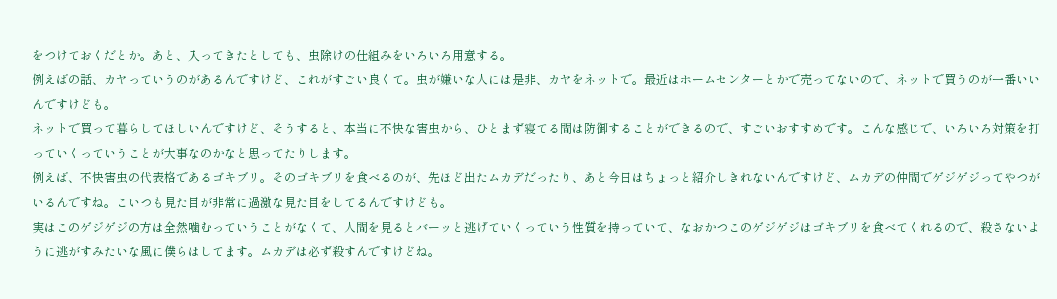をつけておくだとか。あと、入ってきたとしても、虫除けの仕組みをいろいろ用意する。
例えばの話、カヤっていうのがあるんですけど、これがすごい良くて。虫が嫌いな人には是非、カヤをネットで。最近はホームセンターとかで売ってないので、ネットで買うのが一番いいんですけども。
ネットで買って暮らしてほしいんですけど、そうすると、本当に不快な害虫から、ひとまず寝てる間は防御することができるので、すごいおすすめです。こんな感じで、いろいろ対策を打っていくっていうことが大事なのかなと思ってたりします。
例えば、不快害虫の代表格であるゴキブリ。そのゴキブリを食べるのが、先ほど出たムカデだったり、あと今日はちょっと紹介しきれないんですけど、ムカデの仲間でゲジゲジってやつがいるんですね。こいつも見た目が非常に過激な見た目をしてるんですけども。
実はこのゲジゲジの方は全然噛むっていうことがなくて、人間を見るとバーッと逃げていくっていう性質を持っていて、なおかつこのゲジゲジはゴキブリを食べてくれるので、殺さないように逃がすみたいな風に僕らはしてます。ムカデは必ず殺すんですけどね。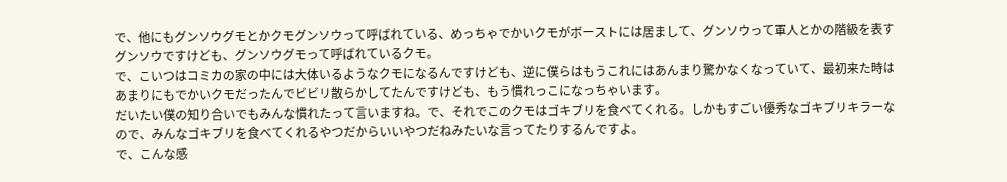で、他にもグンソウグモとかクモグンソウって呼ばれている、めっちゃでかいクモがボーストには居まして、グンソウって軍人とかの階級を表すグンソウですけども、グンソウグモって呼ばれているクモ。
で、こいつはコミカの家の中には大体いるようなクモになるんですけども、逆に僕らはもうこれにはあんまり驚かなくなっていて、最初来た時はあまりにもでかいクモだったんでビビリ散らかしてたんですけども、もう慣れっこになっちゃいます。
だいたい僕の知り合いでもみんな慣れたって言いますね。で、それでこのクモはゴキブリを食べてくれる。しかもすごい優秀なゴキブリキラーなので、みんなゴキブリを食べてくれるやつだからいいやつだねみたいな言ってたりするんですよ。
で、こんな感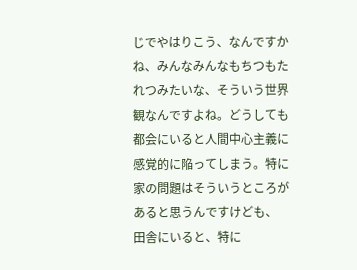じでやはりこう、なんですかね、みんなみんなもちつもたれつみたいな、そういう世界観なんですよね。どうしても都会にいると人間中心主義に感覚的に陥ってしまう。特に家の問題はそういうところがあると思うんですけども、
田舎にいると、特に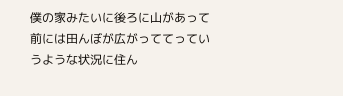僕の家みたいに後ろに山があって前には田んぼが広がっててっていうような状況に住ん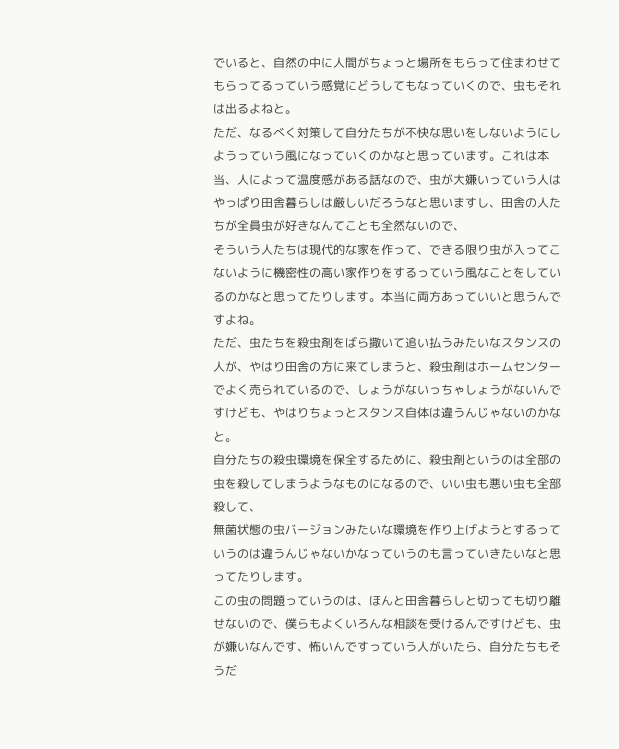でいると、自然の中に人間がちょっと場所をもらって住まわせてもらってるっていう感覚にどうしてもなっていくので、虫もそれは出るよねと。
ただ、なるべく対策して自分たちが不快な思いをしないようにしようっていう風になっていくのかなと思っています。これは本当、人によって温度感がある話なので、虫が大嫌いっていう人はやっぱり田舎暮らしは厳しいだろうなと思いますし、田舎の人たちが全員虫が好きなんてことも全然ないので、
そういう人たちは現代的な家を作って、できる限り虫が入ってこないように機密性の高い家作りをするっていう風なことをしているのかなと思ってたりします。本当に両方あっていいと思うんですよね。
ただ、虫たちを殺虫剤をばら撒いて追い払うみたいなスタンスの人が、やはり田舎の方に来てしまうと、殺虫剤はホームセンターでよく売られているので、しょうがないっちゃしょうがないんですけども、やはりちょっとスタンス自体は違うんじゃないのかなと。
自分たちの殺虫環境を保全するために、殺虫剤というのは全部の虫を殺してしまうようなものになるので、いい虫も悪い虫も全部殺して、
無菌状態の虫バージョンみたいな環境を作り上げようとするっていうのは違うんじゃないかなっていうのも言っていきたいなと思ってたりします。
この虫の問題っていうのは、ほんと田舎暮らしと切っても切り離せないので、僕らもよくいろんな相談を受けるんですけども、虫が嫌いなんです、怖いんですっていう人がいたら、自分たちもそうだ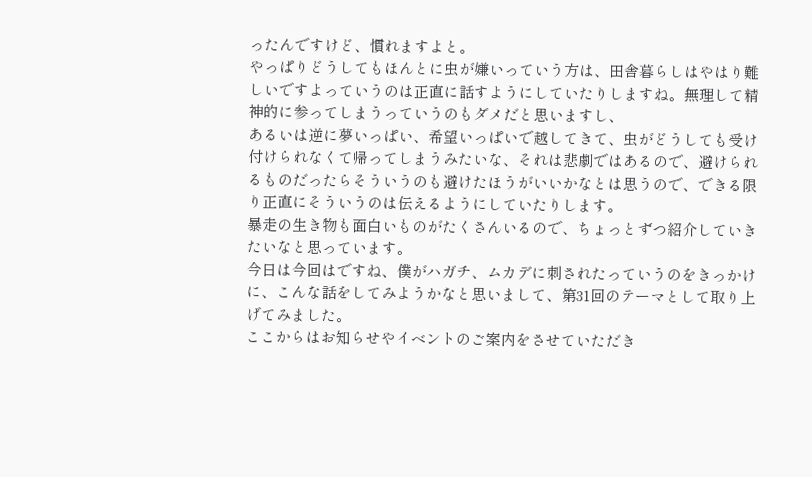ったんですけど、慣れますよと。
やっぱりどうしてもほんとに虫が嫌いっていう方は、田舎暮らしはやはり難しいですよっていうのは正直に話すようにしていたりしますね。無理して精神的に参ってしまうっていうのもダメだと思いますし、
あるいは逆に夢いっぱい、希望いっぱいで越してきて、虫がどうしても受け付けられなくて帰ってしまうみたいな、それは悲劇ではあるので、避けられるものだったらそういうのも避けたほうがいいかなとは思うので、できる限り正直にそういうのは伝えるようにしていたりします。
暴走の生き物も面白いものがたくさんいるので、ちょっとずつ紹介していきたいなと思っています。
今日は今回はですね、僕がハガチ、ムカデに刺されたっていうのをきっかけに、こんな話をしてみようかなと思いまして、第31回のテーマとして取り上げてみました。
ここからはお知らせやイベントのご案内をさせていただき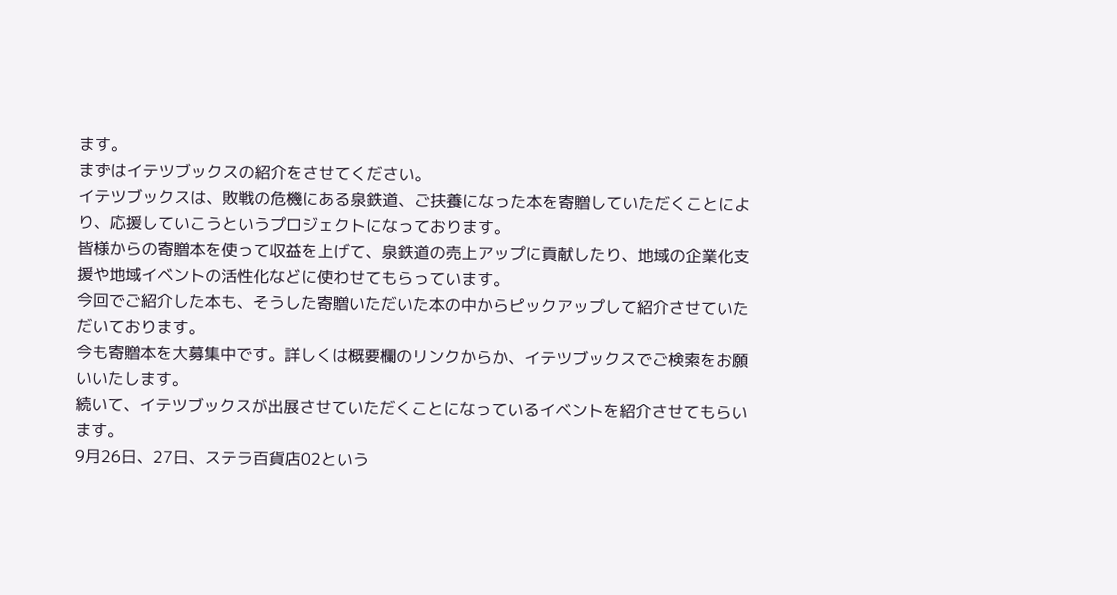ます。
まずはイテツブックスの紹介をさせてください。
イテツブックスは、敗戦の危機にある泉鉄道、ご扶養になった本を寄贈していただくことにより、応援していこうというプロジェクトになっております。
皆様からの寄贈本を使って収益を上げて、泉鉄道の売上アップに貢献したり、地域の企業化支援や地域イベントの活性化などに使わせてもらっています。
今回でご紹介した本も、そうした寄贈いただいた本の中からピックアップして紹介させていただいております。
今も寄贈本を大募集中です。詳しくは概要欄のリンクからか、イテツブックスでご検索をお願いいたします。
続いて、イテツブックスが出展させていただくことになっているイベントを紹介させてもらいます。
9月26日、27日、ステラ百貨店02という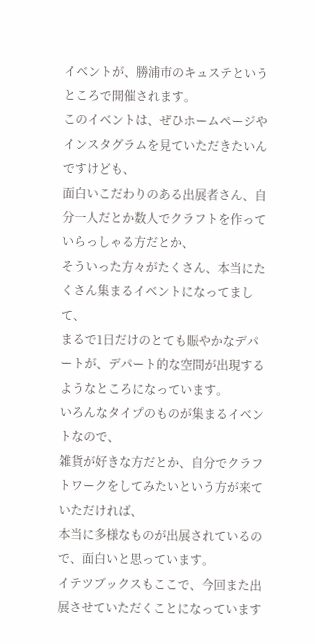イベントが、勝浦市のキュステというところで開催されます。
このイベントは、ぜひホームページやインスタグラムを見ていただきたいんですけども、
面白いこだわりのある出展者さん、自分一人だとか数人でクラフトを作っていらっしゃる方だとか、
そういった方々がたくさん、本当にたくさん集まるイベントになってまして、
まるで1日だけのとても賑やかなデパートが、デパート的な空間が出現するようなところになっています。
いろんなタイプのものが集まるイベントなので、
雑貨が好きな方だとか、自分でクラフトワークをしてみたいという方が来ていただければ、
本当に多様なものが出展されているので、面白いと思っています。
イテツブックスもここで、今回また出展させていただくことになっています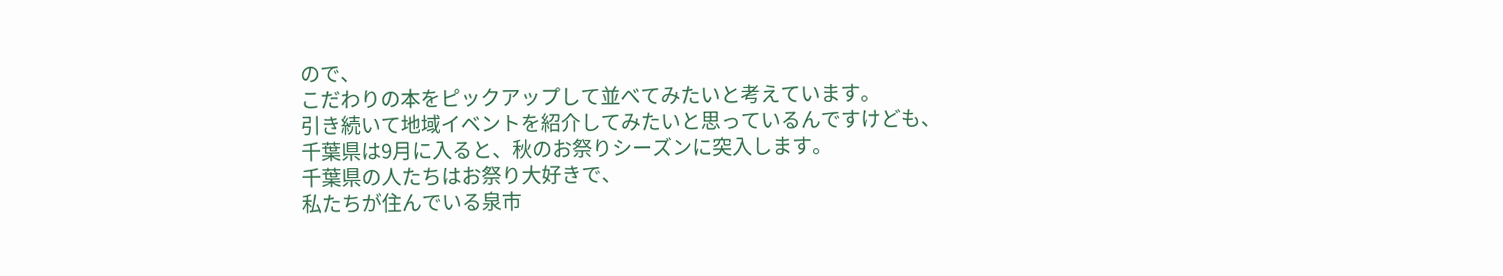ので、
こだわりの本をピックアップして並べてみたいと考えています。
引き続いて地域イベントを紹介してみたいと思っているんですけども、
千葉県は9月に入ると、秋のお祭りシーズンに突入します。
千葉県の人たちはお祭り大好きで、
私たちが住んでいる泉市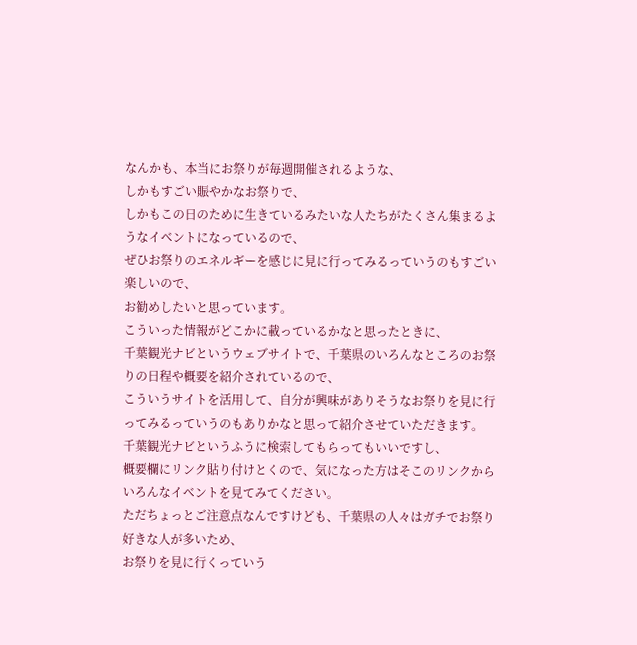なんかも、本当にお祭りが毎週開催されるような、
しかもすごい賑やかなお祭りで、
しかもこの日のために生きているみたいな人たちがたくさん集まるようなイベントになっているので、
ぜひお祭りのエネルギーを感じに見に行ってみるっていうのもすごい楽しいので、
お勧めしたいと思っています。
こういった情報がどこかに載っているかなと思ったときに、
千葉観光ナビというウェブサイトで、千葉県のいろんなところのお祭りの日程や概要を紹介されているので、
こういうサイトを活用して、自分が興味がありそうなお祭りを見に行ってみるっていうのもありかなと思って紹介させていただきます。
千葉観光ナビというふうに検索してもらってもいいですし、
概要欄にリンク貼り付けとくので、気になった方はそこのリンクからいろんなイベントを見てみてください。
ただちょっとご注意点なんですけども、千葉県の人々はガチでお祭り好きな人が多いため、
お祭りを見に行くっていう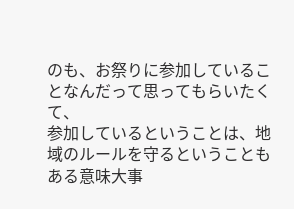のも、お祭りに参加していることなんだって思ってもらいたくて、
参加しているということは、地域のルールを守るということもある意味大事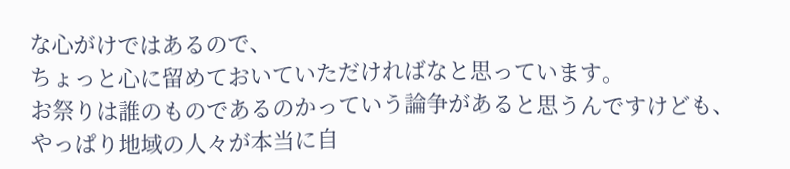な心がけではあるので、
ちょっと心に留めておいていただければなと思っています。
お祭りは誰のものであるのかっていう論争があると思うんですけども、
やっぱり地域の人々が本当に自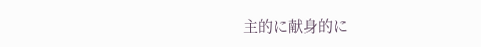主的に献身的に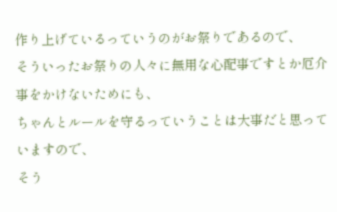作り上げているっていうのがお祭りであるので、
そういったお祭りの人々に無用な心配事ですとか厄介事をかけないためにも、
ちゃんとルールを守るっていうことは大事だと思っていますので、
そう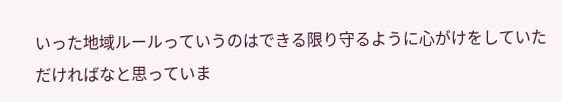いった地域ルールっていうのはできる限り守るように心がけをしていただければなと思っていま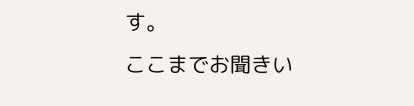す。
ここまでお聞きい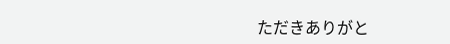ただきありがと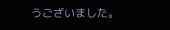うございました。